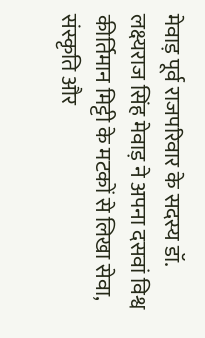मेवाड़ पूर्व राजपरिवार के सदस्य डॉ. लक्ष्यराज सिंह मेवाड़ ने अपना दसवां विश्व कीर्तिमान मिट्टी के मटकों से लिखा सेवा, संस्कृति और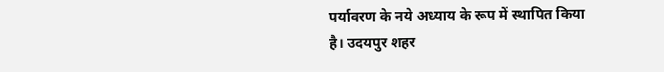पर्यावरण के नये अध्याय के रूप में स्थापित किया है। उदयपुर शहर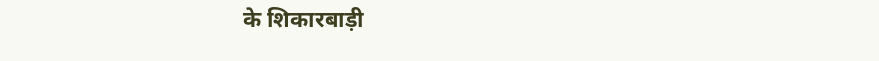के शिकारबाड़ी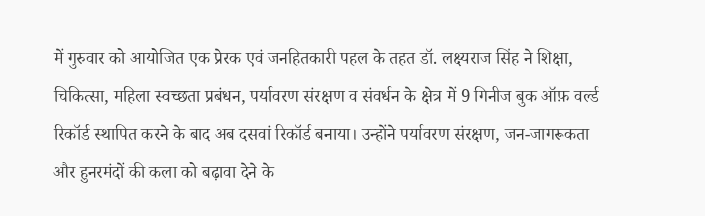में गुरुवार को आयोजित एक प्रेरक एवं जनहितकारी पहल के तहत डॉ. लक्ष्यराज सिंह ने शिक्षा, चिकित्सा, महिला स्वच्छता प्रबंधन, पर्यावरण संरक्षण व संवर्धन के क्षेत्र में 9 गिनीज बुक ऑफ़ वर्ल्ड रिकॉर्ड स्थापित करने के बाद अब दसवां रिकॉर्ड बनाया। उन्होंने पर्यावरण संरक्षण, जन-जागरूकता और हुनरमंदों की कला को बढ़ावा देने के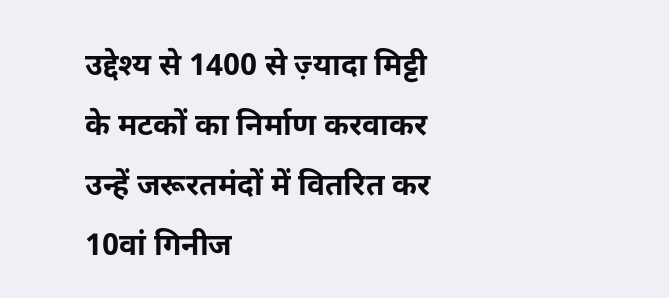उद्देश्य से 1400 से ज़्यादा मिट्टी के मटकों का निर्माण करवाकर उन्हें जरूरतमंदों में वितरित कर 10वां गिनीज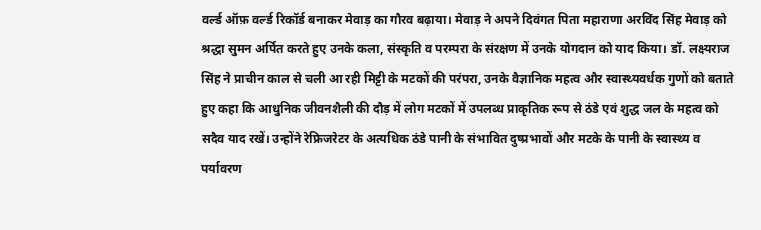वर्ल्ड ऑफ़ वर्ल्ड रिकॉर्ड बनाकर मेवाड़ का गौरव बढ़ाया। मेवाड़ ने अपने दिवंगत पिता महाराणा अरविंद सिंह मेवाड़ को श्रद्धा सुमन अर्पित करते हुए उनके कला, संस्कृति व परम्परा के संरक्षण में उनके योगदान को याद किया। डॉ. लक्ष्यराज सिंह ने प्राचीन काल से चली आ रही मिट्टी के मटकों की परंपरा, उनके वैज्ञानिक महत्व और स्वास्थ्यवर्धक गुणों को बताते हुए कहा कि आधुनिक जीवनशैली की दौड़ में लोग मटकों में उपलब्ध प्राकृतिक रूप से ठंडे एवं शुद्ध जल के महत्व को सदैव याद रखें। उन्होंने रेफ्रिजरेटर के अत्यधिक ठंडे पानी के संभावित दुष्प्रभावों और मटके के पानी के स्वास्थ्य व पर्यावरण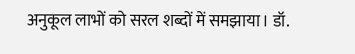अनुकूल लाभों को सरल शब्दों में समझाया। डॉ.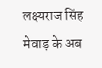लक्ष्यराज सिंह मेवाड़ के अब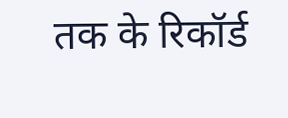तक के रिकॉर्ड